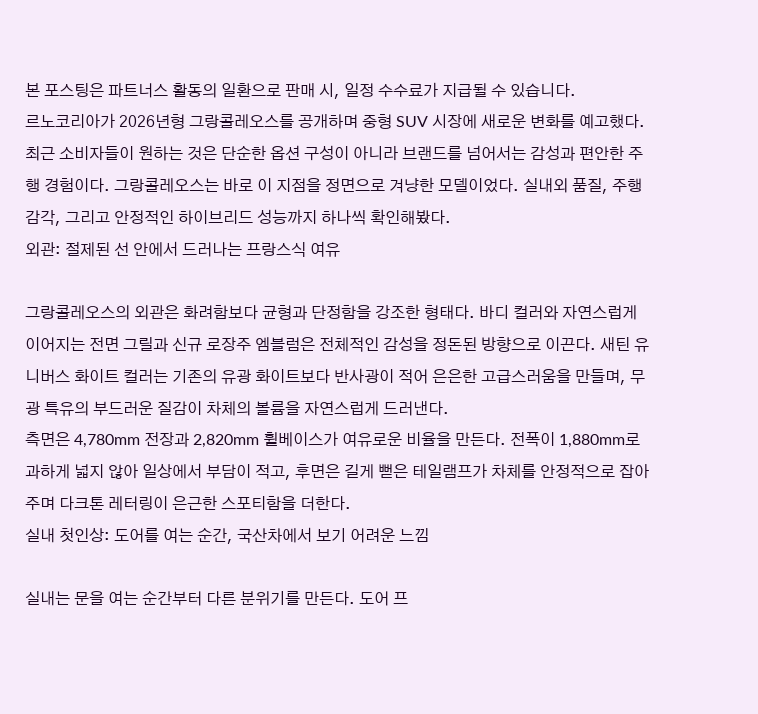본 포스팅은 파트너스 활동의 일환으로 판매 시, 일정 수수료가 지급될 수 있습니다.
르노코리아가 2026년형 그랑콜레오스를 공개하며 중형 SUV 시장에 새로운 변화를 예고했다. 최근 소비자들이 원하는 것은 단순한 옵션 구성이 아니라 브랜드를 넘어서는 감성과 편안한 주행 경험이다. 그랑콜레오스는 바로 이 지점을 정면으로 겨냥한 모델이었다. 실내외 품질, 주행 감각, 그리고 안정적인 하이브리드 성능까지 하나씩 확인해봤다.
외관: 절제된 선 안에서 드러나는 프랑스식 여유

그랑콜레오스의 외관은 화려함보다 균형과 단정함을 강조한 형태다. 바디 컬러와 자연스럽게 이어지는 전면 그릴과 신규 로장주 엠블럼은 전체적인 감성을 정돈된 방향으로 이끈다. 새틴 유니버스 화이트 컬러는 기존의 유광 화이트보다 반사광이 적어 은은한 고급스러움을 만들며, 무광 특유의 부드러운 질감이 차체의 볼륨을 자연스럽게 드러낸다.
측면은 4,780mm 전장과 2,820mm 휠베이스가 여유로운 비율을 만든다. 전폭이 1,880mm로 과하게 넓지 않아 일상에서 부담이 적고, 후면은 길게 뻗은 테일램프가 차체를 안정적으로 잡아주며 다크톤 레터링이 은근한 스포티함을 더한다.
실내 첫인상: 도어를 여는 순간, 국산차에서 보기 어려운 느낌

실내는 문을 여는 순간부터 다른 분위기를 만든다. 도어 프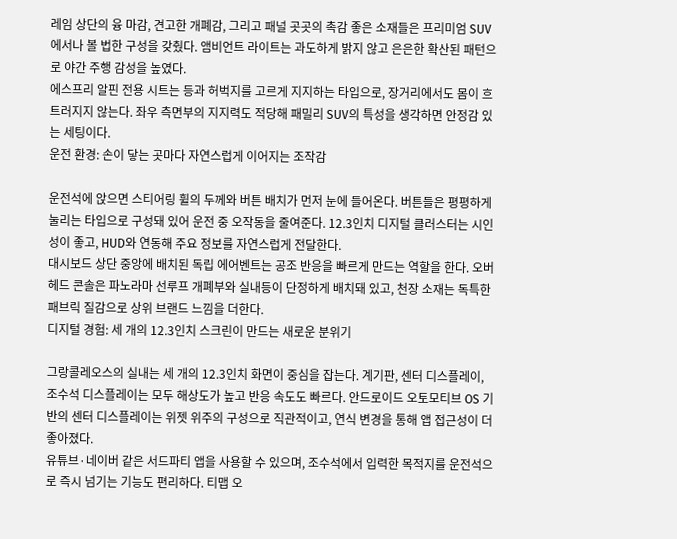레임 상단의 융 마감, 견고한 개폐감, 그리고 패널 곳곳의 촉감 좋은 소재들은 프리미엄 SUV에서나 볼 법한 구성을 갖췄다. 앰비언트 라이트는 과도하게 밝지 않고 은은한 확산된 패턴으로 야간 주행 감성을 높였다.
에스프리 알핀 전용 시트는 등과 허벅지를 고르게 지지하는 타입으로, 장거리에서도 몸이 흐트러지지 않는다. 좌우 측면부의 지지력도 적당해 패밀리 SUV의 특성을 생각하면 안정감 있는 세팅이다.
운전 환경: 손이 닿는 곳마다 자연스럽게 이어지는 조작감

운전석에 앉으면 스티어링 휠의 두께와 버튼 배치가 먼저 눈에 들어온다. 버튼들은 평평하게 눌리는 타입으로 구성돼 있어 운전 중 오작동을 줄여준다. 12.3인치 디지털 클러스터는 시인성이 좋고, HUD와 연동해 주요 정보를 자연스럽게 전달한다.
대시보드 상단 중앙에 배치된 독립 에어벤트는 공조 반응을 빠르게 만드는 역할을 한다. 오버헤드 콘솔은 파노라마 선루프 개폐부와 실내등이 단정하게 배치돼 있고, 천장 소재는 독특한 패브릭 질감으로 상위 브랜드 느낌을 더한다.
디지털 경험: 세 개의 12.3인치 스크린이 만드는 새로운 분위기

그랑콜레오스의 실내는 세 개의 12.3인치 화면이 중심을 잡는다. 계기판, 센터 디스플레이, 조수석 디스플레이는 모두 해상도가 높고 반응 속도도 빠르다. 안드로이드 오토모티브 OS 기반의 센터 디스플레이는 위젯 위주의 구성으로 직관적이고, 연식 변경을 통해 앱 접근성이 더 좋아졌다.
유튜브·네이버 같은 서드파티 앱을 사용할 수 있으며, 조수석에서 입력한 목적지를 운전석으로 즉시 넘기는 기능도 편리하다. 티맵 오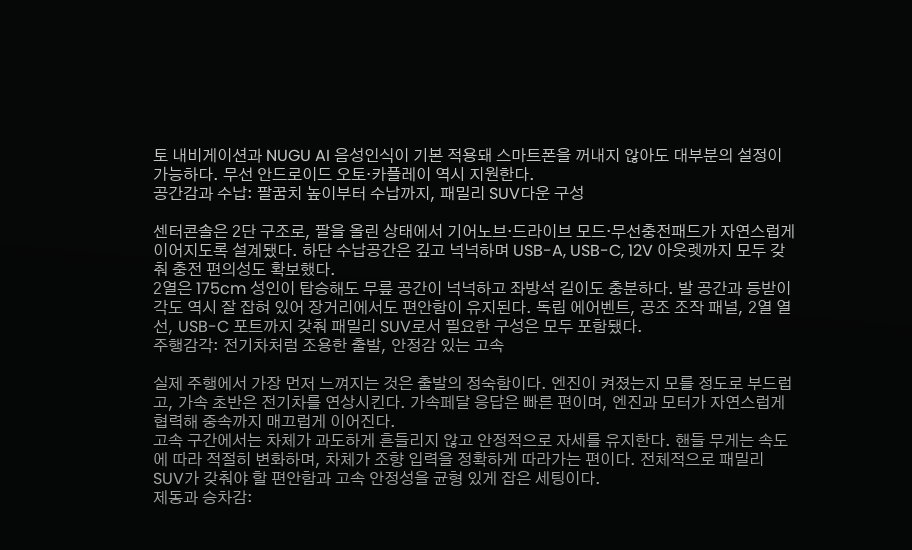토 내비게이션과 NUGU AI 음성인식이 기본 적용돼 스마트폰을 꺼내지 않아도 대부분의 설정이 가능하다. 무선 안드로이드 오토·카플레이 역시 지원한다.
공간감과 수납: 팔꿈치 높이부터 수납까지, 패밀리 SUV다운 구성

센터콘솔은 2단 구조로, 팔을 올린 상태에서 기어노브·드라이브 모드·무선충전패드가 자연스럽게 이어지도록 설계됐다. 하단 수납공간은 깊고 넉넉하며 USB-A, USB-C, 12V 아웃렛까지 모두 갖춰 충전 편의성도 확보했다.
2열은 175cm 성인이 탑승해도 무릎 공간이 넉넉하고 좌방석 길이도 충분하다. 발 공간과 등받이 각도 역시 잘 잡혀 있어 장거리에서도 편안함이 유지된다. 독립 에어벤트, 공조 조작 패널, 2열 열선, USB-C 포트까지 갖춰 패밀리 SUV로서 필요한 구성은 모두 포함됐다.
주행감각: 전기차처럼 조용한 출발, 안정감 있는 고속

실제 주행에서 가장 먼저 느껴지는 것은 출발의 정숙함이다. 엔진이 켜졌는지 모를 정도로 부드럽고, 가속 초반은 전기차를 연상시킨다. 가속페달 응답은 빠른 편이며, 엔진과 모터가 자연스럽게 협력해 중속까지 매끄럽게 이어진다.
고속 구간에서는 차체가 과도하게 흔들리지 않고 안정적으로 자세를 유지한다. 핸들 무게는 속도에 따라 적절히 변화하며, 차체가 조향 입력을 정확하게 따라가는 편이다. 전체적으로 패밀리 SUV가 갖춰야 할 편안함과 고속 안정성을 균형 있게 잡은 세팅이다.
제동과 승차감: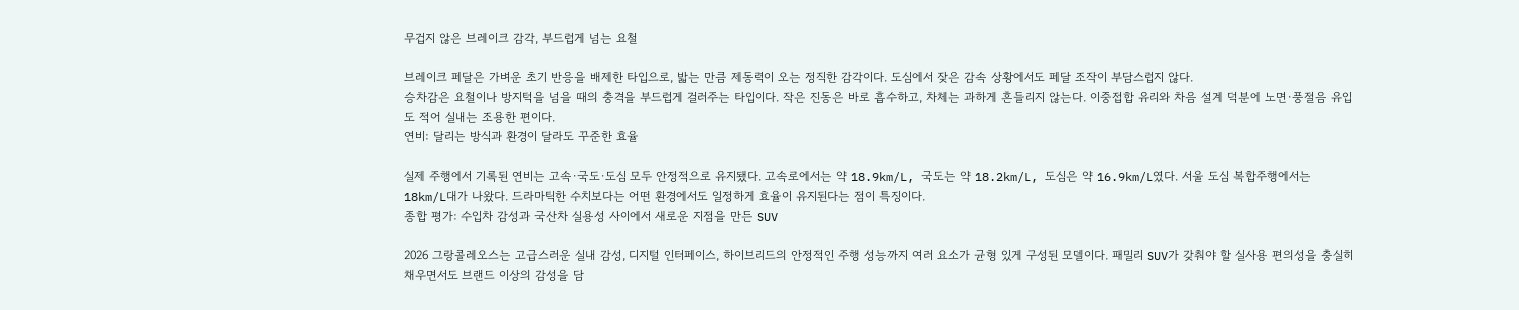무겁지 않은 브레이크 감각, 부드럽게 넘는 요철

브레이크 페달은 가벼운 초기 반응을 배제한 타입으로, 밟는 만큼 제동력이 오는 정직한 감각이다. 도심에서 잦은 감속 상황에서도 페달 조작이 부담스럽지 않다.
승차감은 요철이나 방지턱을 넘을 때의 충격을 부드럽게 걸러주는 타입이다. 작은 진동은 바로 흡수하고, 차체는 과하게 흔들리지 않는다. 이중접합 유리와 차음 설계 덕분에 노면·풍절음 유입도 적어 실내는 조용한 편이다.
연비: 달리는 방식과 환경이 달라도 꾸준한 효율

실제 주행에서 기록된 연비는 고속·국도·도심 모두 안정적으로 유지됐다. 고속로에서는 약 18.9km/L, 국도는 약 18.2km/L, 도심은 약 16.9km/L였다. 서울 도심 복합주행에서는 18km/L대가 나왔다. 드라마틱한 수치보다는 어떤 환경에서도 일정하게 효율이 유지된다는 점이 특징이다.
종합 평가: 수입차 감성과 국산차 실용성 사이에서 새로운 지점을 만든 SUV

2026 그랑콜레오스는 고급스러운 실내 감성, 디지털 인터페이스, 하이브리드의 안정적인 주행 성능까지 여러 요소가 균형 있게 구성된 모델이다. 패밀리 SUV가 갖춰야 할 실사용 편의성을 충실히 채우면서도 브랜드 이상의 감성을 담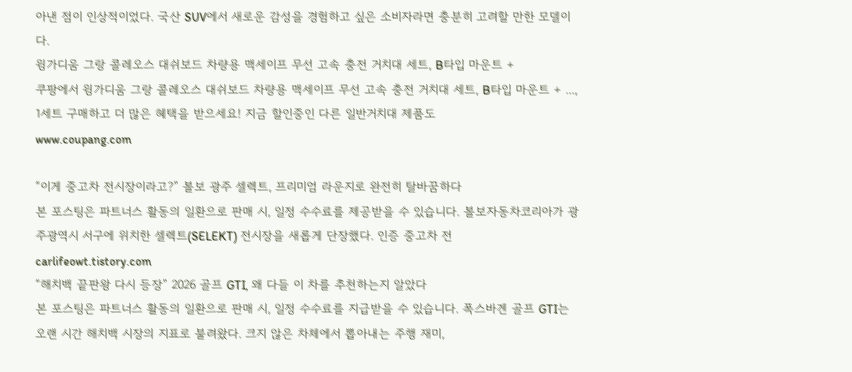아낸 점이 인상적이었다. 국산 SUV에서 새로운 감성을 경험하고 싶은 소비자라면 충분히 고려할 만한 모델이다.
윙가디움 그랑 콜레오스 대쉬보드 차량용 맥세이프 무선 고속 충전 거치대 세트, B타입 마운트 +
쿠팡에서 윙가디움 그랑 콜레오스 대쉬보드 차량용 맥세이프 무선 고속 충전 거치대 세트, B타입 마운트 + ..., 1세트 구매하고 더 많은 혜택을 받으세요! 지금 할인중인 다른 일반거치대 제품도
www.coupang.com

“이게 중고차 전시장이라고?” 볼보 광주 셀렉트, 프리미엄 라운지로 완전히 탈바꿈하다
본 포스팅은 파트너스 활동의 일환으로 판매 시, 일정 수수료를 제공받을 수 있습니다. 볼보자동차코리아가 광주광역시 서구에 위치한 셀렉트(SELEKT) 전시장을 새롭게 단장했다. 인증 중고차 전
carlifeowt.tistory.com
“해치백 끝판왕 다시 등장” 2026 골프 GTI, 왜 다들 이 차를 추천하는지 알았다
본 포스팅은 파트너스 활동의 일환으로 판매 시, 일정 수수료를 지급받을 수 있습니다. 폭스바겐 골프 GTI는 오랜 시간 해치백 시장의 지표로 불려왔다. 크지 않은 차체에서 뽑아내는 주행 재미,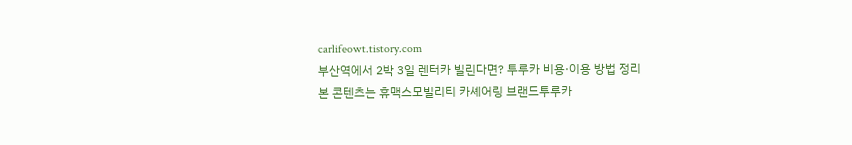carlifeowt.tistory.com
부산역에서 2박 3일 렌터카 빌린다면? 투루카 비용·이용 방법 정리
본 콘텐츠는 휴맥스모빌리티 카셰어링 브랜드투루카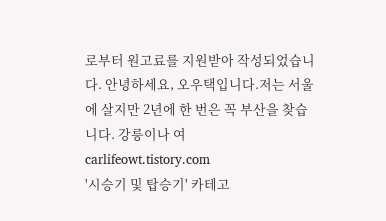로부터 원고료를 지원받아 작성되었습니다. 안녕하세요, 오우택입니다.저는 서울에 살지만 2년에 한 번은 꼭 부산을 찾습니다. 강릉이나 여
carlifeowt.tistory.com
'시승기 및 탑승기' 카테고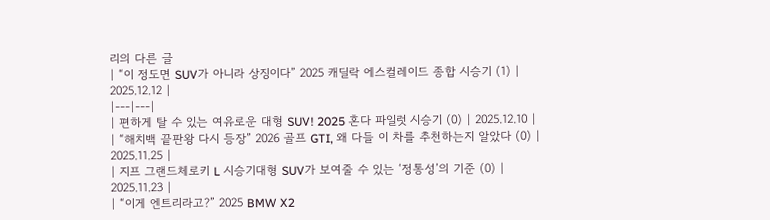리의 다른 글
| “이 정도면 SUV가 아니라 상징이다” 2025 캐딜락 에스컬레이드 종합 시승기 (1) | 2025.12.12 |
|---|---|
| 편하게 탈 수 있는 여유로운 대형 SUV! 2025 혼다 파일럿 시승기 (0) | 2025.12.10 |
| “해치백 끝판왕 다시 등장” 2026 골프 GTI, 왜 다들 이 차를 추천하는지 알았다 (0) | 2025.11.25 |
| 지프 그랜드체로키 L 시승기대형 SUV가 보여줄 수 있는 ‘정통성’의 기준 (0) | 2025.11.23 |
| “이게 엔트리라고?” 2025 BMW X2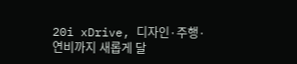20i xDrive, 디자인·주행·연비까지 새롭게 달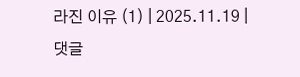라진 이유 (1) | 2025.11.19 |
댓글